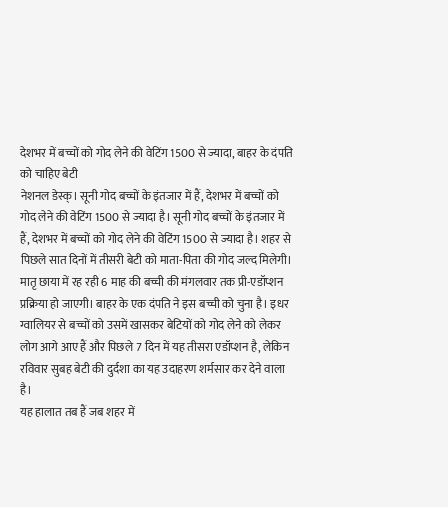देशभर में बच्चों को गोद लेने की वेटिंग 1500 से ज्यादा, बाहर के दंपति को चाहिए बेटी
नेशनल डेस्क्। सूनी गोद बच्चों के इंतजार में हैं, देशभर में बच्चों को गोद लेने की वेटिंग 1500 से ज्यादा है। सूनी गोद बच्चों के इंतजार में हैं, देशभर में बच्चों को गोद लेने की वेटिंग 1500 से ज्यादा है। शहर से पिछले सात दिनों में तीसरी बेटी को माता-पिता की गोद जल्द मिलेगी।
मातृ छाया में रह रही 6 माह की बच्ची की मंगलवार तक प्री-एडॉप्शन प्रक्रिया हो जाएगी। बाहर के एक दंपति ने इस बच्ची को चुना है। इधर ग्वालियर से बच्चों को उसमें खासकर बेटियों को गोद लेने को लेकर लोग आगे आए हैं और पिछले 7 दिन में यह तीसरा एडॉप्शन है, लेकिन रविवार सुबह बेटी की दुर्दशा का यह उदाहरण शर्मसार कर देने वाला है।
यह हालात तब हैं जब शहर में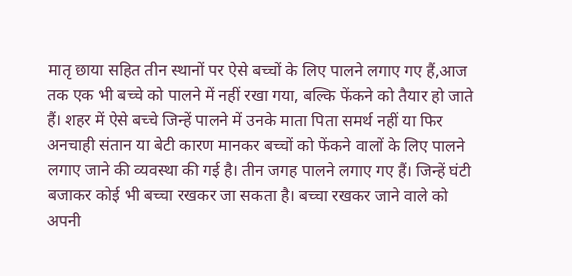मातृ छाया सहित तीन स्थानों पर ऐसे बच्चों के लिए पालने लगाए गए हैं,आज तक एक भी बच्चे को पालने में नहीं रखा गया, बल्कि फेंकने को तैयार हो जाते हैं। शहर में ऐसे बच्चे जिन्हें पालने में उनके माता पिता समर्थ नहीं या फिर अनचाही संतान या बेटी कारण मानकर बच्चों को फेंकने वालों के लिए पालने लगाए जाने की व्यवस्था की गई है। तीन जगह पालने लगाए गए हैं। जिन्हें घंटी बजाकर कोई भी बच्चा रखकर जा सकता है। बच्चा रखकर जाने वाले को अपनी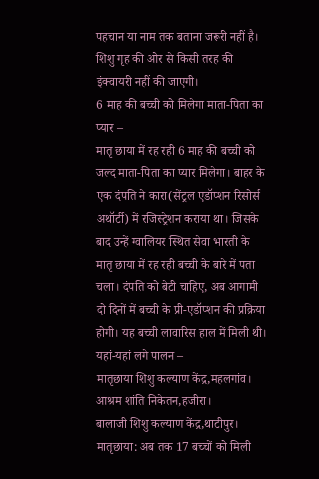पहचान या नाम तक बताना जरूरी नहीं है। शिशु गृह की ओर से किसी तरह की इंक्वायरी नहीं की जाएगी।
6 माह की बच्ची को मिलेगा माता-पिता का प्यार –
मातृ छाया में रह रही 6 माह की बच्ची को जल्द माता-पिता का प्यार मिलेगा। बाहर के एक दंपति ने कारा(सेंट्रल एडॉप्शन रिसोर्स अथॉर्टी) में रजिस्ट्रेशन कराया था। जिसके बाद उन्हें ग्वालियर स्थित सेवा भारती के मातृ छाया में रह रही बच्ची के बारे में पता चला। दंपति को बेटी चाहिए, अब आगामी दो दिनों में बच्ची के प्री-एडॉप्शन की प्रक्रिया होगी। यह बच्ची लावारिस हाल में मिली थी।
यहां-यहां लगे पालन –
मातृछाया शिशु कल्याण केंद्र,महलगांव।
आश्रम शांति निकेतन,हजीरा।
बालाजी शिशु कल्याण केंद्र,थाटीपुर।
मातृछाया: अब तक 17 बच्चों को मिली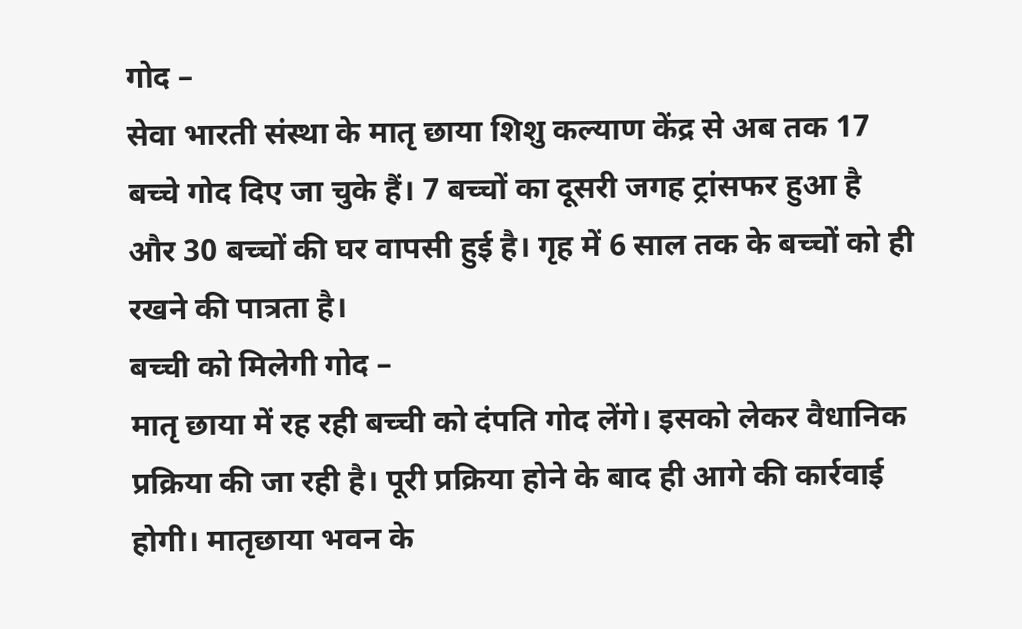गोद –
सेवा भारती संस्था के मातृ छाया शिशु कल्याण केंद्र से अब तक 17 बच्चे गोद दिए जा चुके हैं। 7 बच्चों का दूसरी जगह ट्रांसफर हुआ है और 30 बच्चों की घर वापसी हुई है। गृह में 6 साल तक के बच्चों को ही रखने की पात्रता है।
बच्ची को मिलेगी गोद –
मातृ छाया में रह रही बच्ची को दंपति गोद लेंगे। इसको लेकर वैधानिक प्रक्रिया की जा रही है। पूरी प्रक्रिया होने के बाद ही आगे की कार्रवाई होगी। मातृछाया भवन के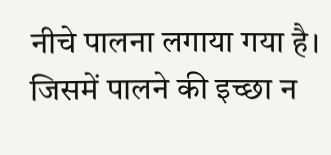नीचे पालना लगाया गया है। जिसमें पालने की इच्छा न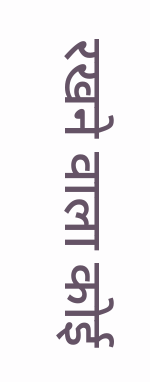रखने वाला कोई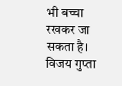भी बच्चा रखकर जा सकता है। विजय गुप्ता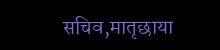सचिव,मातृछाया